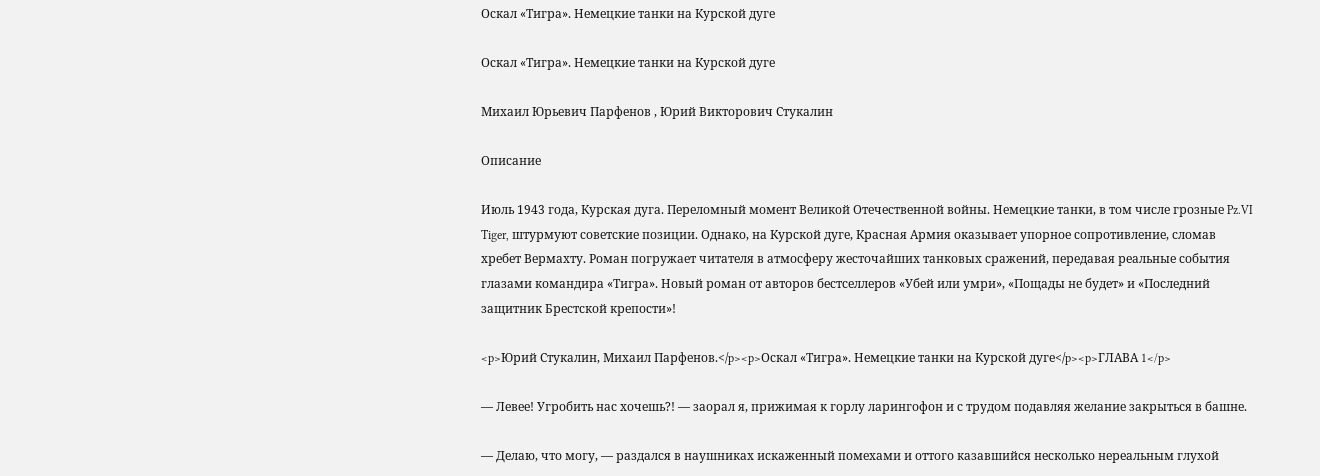Оскал «Тигра». Немецкие танки на Курской дуге

Оскал «Тигра». Немецкие танки на Курской дуге

Михаил Юрьевич Парфенов , Юрий Викторович Стукалин

Описание

Июль 1943 года, Курская дуга. Переломный момент Великой Отечественной войны. Немецкие танки, в том числе грозные Pz.VI Tiger, штурмуют советские позиции. Однако, на Курской дуге, Красная Армия оказывает упорное сопротивление, сломав хребет Вермахту. Роман погружает читателя в атмосферу жесточайших танковых сражений, передавая реальные события глазами командира «Тигра». Новый роман от авторов бестселлеров «Убей или умри», «Пощады не будет» и «Последний защитник Брестской крепости»!

<p>Юрий Стукалин, Михаил Парфенов.</p><p>Оскал «Тигра». Немецкие танки на Курской дуге</p><p>ГЛАВА 1</p>

— Левее! Угробить нас хочешь?! — заорал я, прижимая к горлу ларингофон и с трудом подавляя желание закрыться в башне.

— Делаю, что могу, — раздался в наушниках искаженный помехами и оттого казавшийся несколько нереальным глухой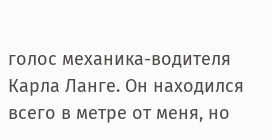голос механика-водителя Карла Ланге. Он находился всего в метре от меня, но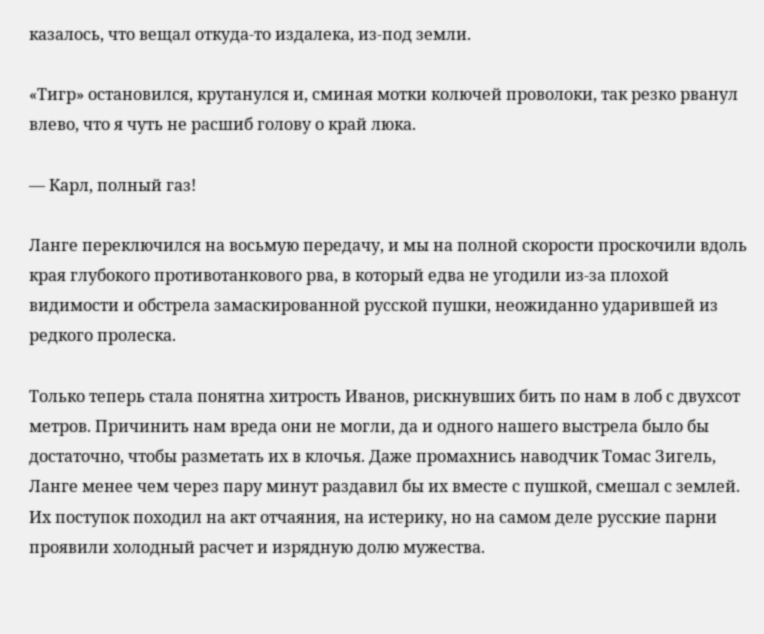казалось, что вещал откуда-то издалека, из-под земли.

«Тигр» остановился, крутанулся и, сминая мотки колючей проволоки, так резко рванул влево, что я чуть не расшиб голову о край люка.

— Карл, полный газ!

Ланге переключился на восьмую передачу, и мы на полной скорости проскочили вдоль края глубокого противотанкового рва, в который едва не угодили из-за плохой видимости и обстрела замаскированной русской пушки, неожиданно ударившей из редкого пролеска.

Только теперь стала понятна хитрость Иванов, рискнувших бить по нам в лоб с двухсот метров. Причинить нам вреда они не могли, да и одного нашего выстрела было бы достаточно, чтобы разметать их в клочья. Даже промахнись наводчик Томас Зигель, Ланге менее чем через пару минут раздавил бы их вместе с пушкой, смешал с землей. Их поступок походил на акт отчаяния, на истерику, но на самом деле русские парни проявили холодный расчет и изрядную долю мужества.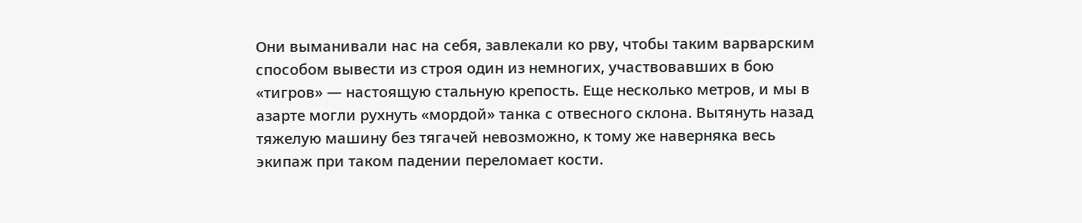Они выманивали нас на себя, завлекали ко рву, чтобы таким варварским способом вывести из строя один из немногих, участвовавших в бою «тигров» — настоящую стальную крепость. Еще несколько метров, и мы в азарте могли рухнуть «мордой» танка с отвесного склона. Вытянуть назад тяжелую машину без тягачей невозможно, к тому же наверняка весь экипаж при таком падении переломает кости.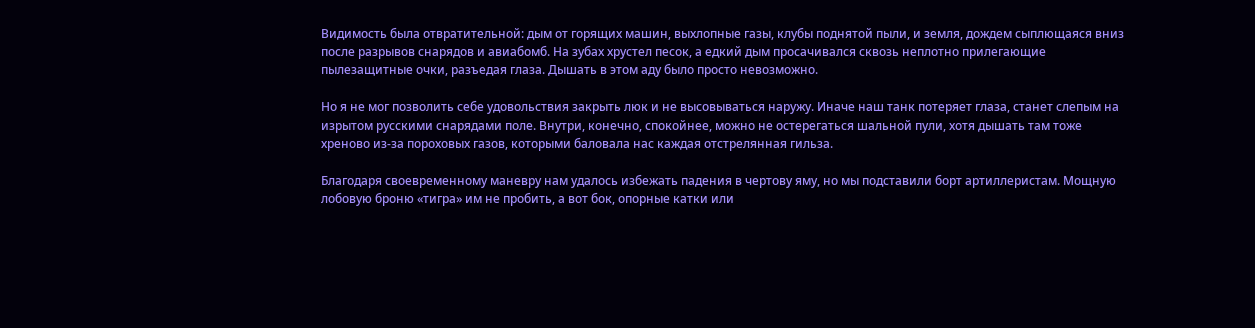Видимость была отвратительной: дым от горящих машин, выхлопные газы, клубы поднятой пыли, и земля, дождем сыплющаяся вниз после разрывов снарядов и авиабомб. На зубах хрустел песок, а едкий дым просачивался сквозь неплотно прилегающие пылезащитные очки, разъедая глаза. Дышать в этом аду было просто невозможно.

Но я не мог позволить себе удовольствия закрыть люк и не высовываться наружу. Иначе наш танк потеряет глаза, станет слепым на изрытом русскими снарядами поле. Внутри, конечно, спокойнее, можно не остерегаться шальной пули, хотя дышать там тоже хреново из-за пороховых газов, которыми баловала нас каждая отстрелянная гильза.

Благодаря своевременному маневру нам удалось избежать падения в чертову яму, но мы подставили борт артиллеристам. Мощную лобовую броню «тигра» им не пробить, а вот бок, опорные катки или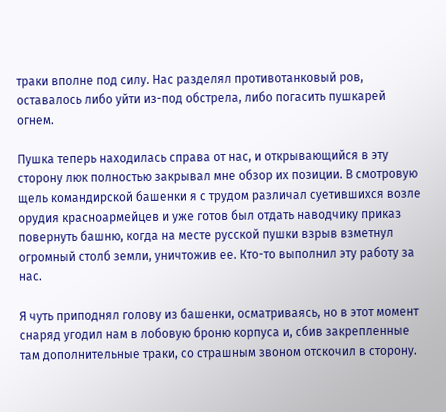траки вполне под силу. Нас разделял противотанковый ров, оставалось либо уйти из-под обстрела, либо погасить пушкарей огнем.

Пушка теперь находилась справа от нас, и открывающийся в эту сторону люк полностью закрывал мне обзор их позиции. В смотровую щель командирской башенки я с трудом различал суетившихся возле орудия красноармейцев и уже готов был отдать наводчику приказ повернуть башню, когда на месте русской пушки взрыв взметнул огромный столб земли, уничтожив ее. Кто-то выполнил эту работу за нас.

Я чуть приподнял голову из башенки, осматриваясь, но в этот момент снаряд угодил нам в лобовую броню корпуса и, сбив закрепленные там дополнительные траки, со страшным звоном отскочил в сторону.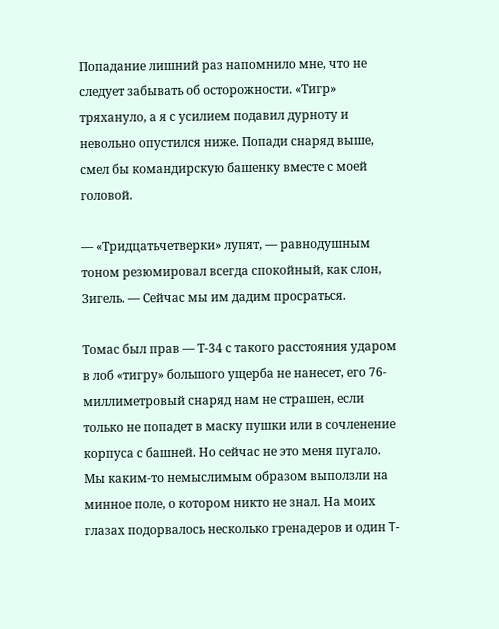Попадание лишний раз напомнило мне, что не следует забывать об осторожности. «Тигр» тряхануло, а я с усилием подавил дурноту и невольно опустился ниже. Попади снаряд выше, смел бы командирскую башенку вместе с моей головой.

— «Тридцатьчетверки» лупят, — равнодушным тоном резюмировал всегда спокойный, как слон, Зигель. — Сейчас мы им дадим просраться.

Томас был прав — Т-34 с такого расстояния ударом в лоб «тигру» большого ущерба не нанесет, его 76-миллиметровый снаряд нам не страшен, если только не попадет в маску пушки или в сочленение корпуса с башней. Но сейчас не это меня пугало. Мы каким-то немыслимым образом выползли на минное поле, о котором никто не знал. На моих глазах подорвалось несколько гренадеров и один T-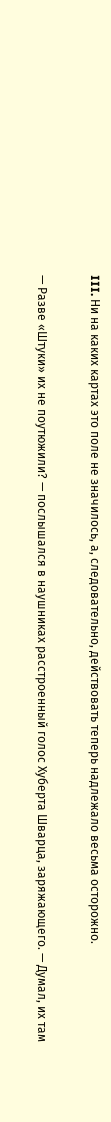III. Ни на каких картах это поле не значилось, а, следовательно, действовать теперь надлежало весьма осторожно.

— Разве «Штуки» их не поутюжили? — послышался в наушниках расстроенный голос Хуберта Шварца, заряжающего. — Думал, их там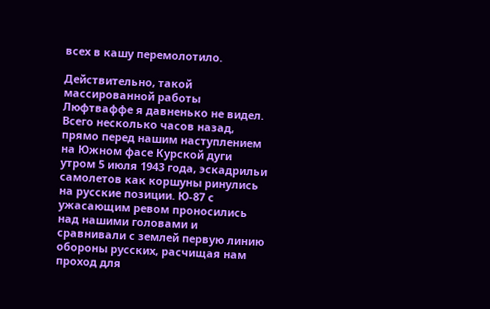всех в кашу перемолотило.

Действительно, такой массированной работы Люфтваффе я давненько не видел. Всего несколько часов назад, прямо перед нашим наступлением на Южном фасе Курской дуги утром 5 июля 1943 года, эскадрильи самолетов как коршуны ринулись на русские позиции. Ю-87 с ужасающим ревом проносились над нашими головами и сравнивали с землей первую линию обороны русских, расчищая нам проход для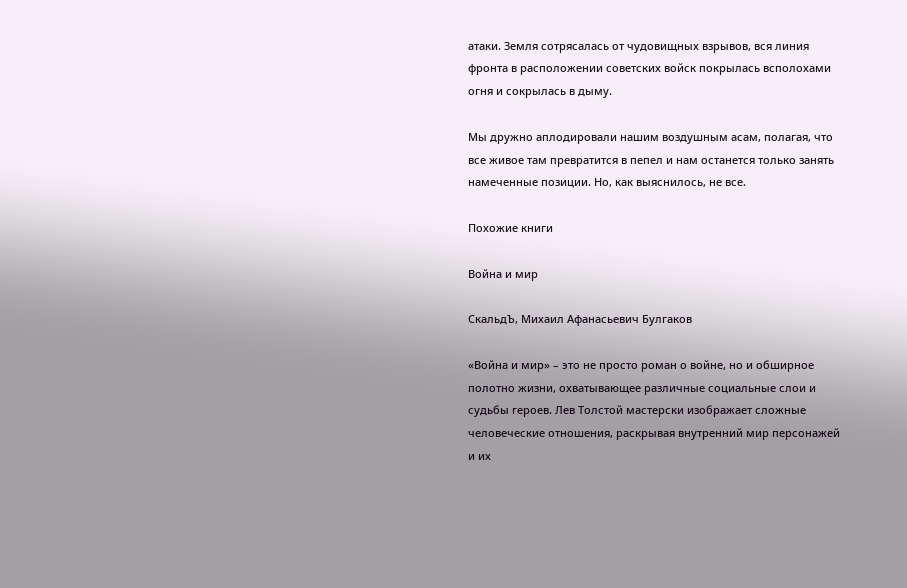атаки. Земля сотрясалась от чудовищных взрывов, вся линия фронта в расположении советских войск покрылась всполохами огня и сокрылась в дыму.

Мы дружно аплодировали нашим воздушным асам, полагая, что все живое там превратится в пепел и нам останется только занять намеченные позиции. Но, как выяснилось, не все.

Похожие книги

Война и мир

СкальдЪ, Михаил Афанасьевич Булгаков

«Война и мир» – это не просто роман о войне, но и обширное полотно жизни, охватывающее различные социальные слои и судьбы героев. Лев Толстой мастерски изображает сложные человеческие отношения, раскрывая внутренний мир персонажей и их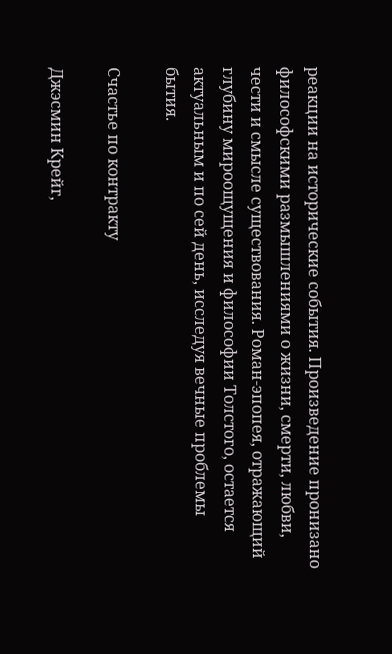реакции на исторические события. Произведение пронизано философскими размышлениями о жизни, смерти, любви, чести и смысле существования. Роман-эпопея, отражающий глубину мироощущения и философии Толстого, остается актуальным и по сей день, исследуя вечные проблемы бытия.

Счастье по контракту

Джэсмин Крейг,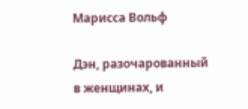Марисса Вольф

Дэн, разочарованный в женщинах, и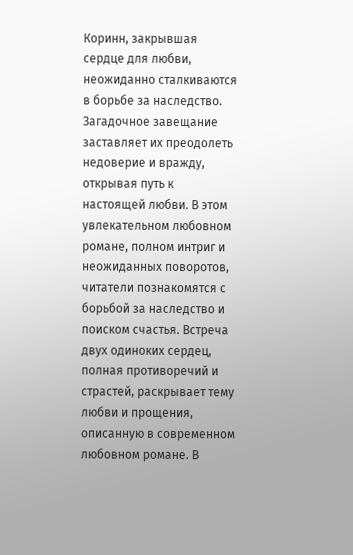Коринн, закрывшая сердце для любви, неожиданно сталкиваются в борьбе за наследство. Загадочное завещание заставляет их преодолеть недоверие и вражду, открывая путь к настоящей любви. В этом увлекательном любовном романе, полном интриг и неожиданных поворотов, читатели познакомятся с борьбой за наследство и поиском счастья. Встреча двух одиноких сердец, полная противоречий и страстей, раскрывает тему любви и прощения, описанную в современном любовном романе. В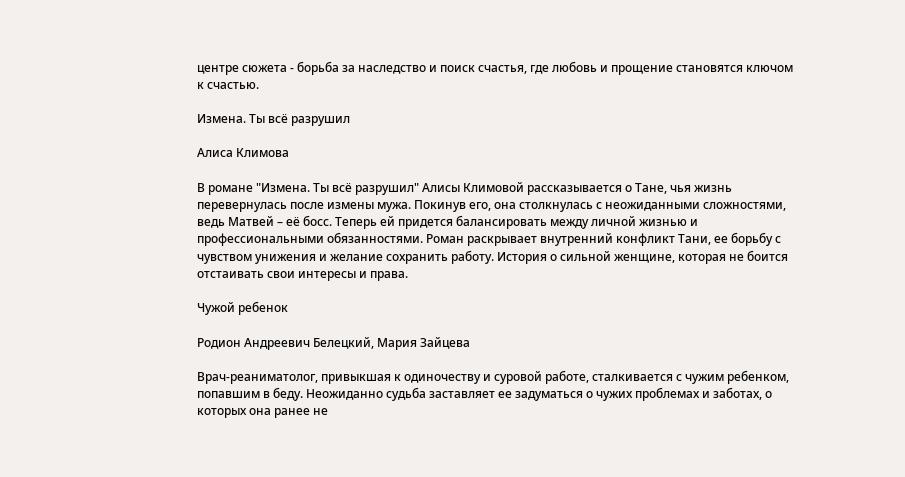центре сюжета - борьба за наследство и поиск счастья, где любовь и прощение становятся ключом к счастью.

Измена. Ты всё разрушил

Алиса Климова

В романе "Измена. Ты всё разрушил" Алисы Климовой рассказывается о Тане, чья жизнь перевернулась после измены мужа. Покинув его, она столкнулась с неожиданными сложностями, ведь Матвей – её босс. Теперь ей придется балансировать между личной жизнью и профессиональными обязанностями. Роман раскрывает внутренний конфликт Тани, ее борьбу с чувством унижения и желание сохранить работу. История о сильной женщине, которая не боится отстаивать свои интересы и права.

Чужой ребенок

Родион Андреевич Белецкий, Мария Зайцева

Врач-реаниматолог, привыкшая к одиночеству и суровой работе, сталкивается с чужим ребенком, попавшим в беду. Неожиданно судьба заставляет ее задуматься о чужих проблемах и заботах, о которых она ранее не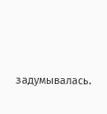задумывалась.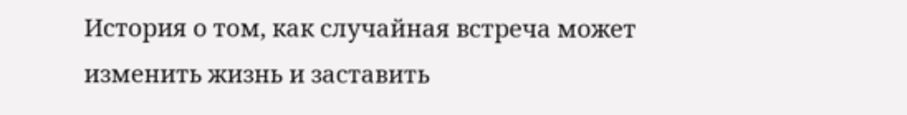История о том, как случайная встреча может изменить жизнь и заставить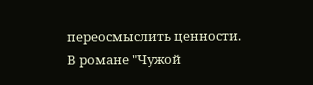переосмыслить ценности. В романе "Чужой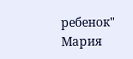ребенок" Мария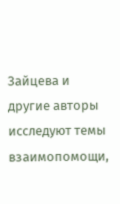Зайцева и другие авторы исследуют темы взаимопомощи,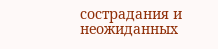сострадания и неожиданных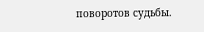поворотов судьбы.